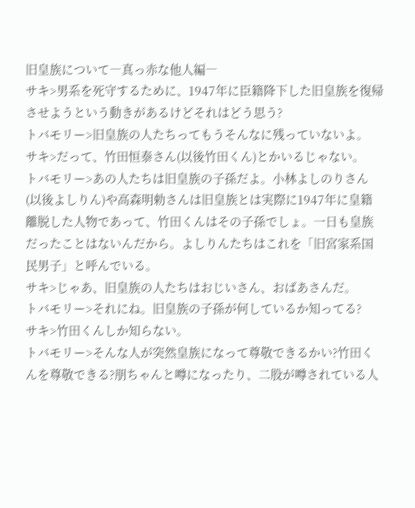旧皇族について―真っ赤な他人編―
サキ>男系を死守するために、1947年に臣籍降下した旧皇族を復帰させようという動きがあるけどそれはどう思う?
トバモリー>旧皇族の人たちってもうそんなに残っていないよ。
サキ>だって、竹田恒泰さん(以後竹田くん)とかいるじゃない。
トバモリー>あの人たちは旧皇族の子孫だよ。小林よしのりさん(以後よしりん)や高森明勅さんは旧皇族とは実際に1947年に皇籍離脱した人物であって、竹田くんはその子孫でしょ。一日も皇族だったことはないんだから。よしりんたちはこれを「旧宮家系国民男子」と呼んでいる。
サキ>じゃあ、旧皇族の人たちはおじいさん、おばあさんだ。
トバモリー>それにね。旧皇族の子孫が何しているか知ってる?
サキ>竹田くんしか知らない。
トバモリー>そんな人が突然皇族になって尊敬できるかい?竹田くんを尊敬できる?朋ちゃんと噂になったり、二股が噂されている人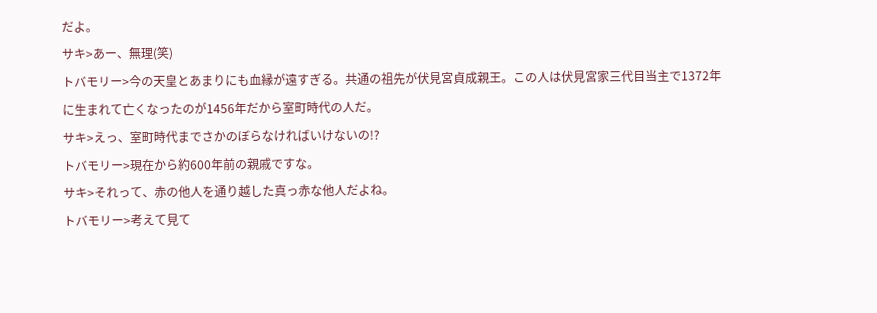だよ。
サキ>あー、無理(笑)
トバモリー>今の天皇とあまりにも血縁が遠すぎる。共通の祖先が伏見宮貞成親王。この人は伏見宮家三代目当主で1372年に生まれて亡くなったのが1456年だから室町時代の人だ。
サキ>えっ、室町時代までさかのぼらなければいけないの!?
トバモリー>現在から約600年前の親戚ですな。
サキ>それって、赤の他人を通り越した真っ赤な他人だよね。
トバモリー>考えて見て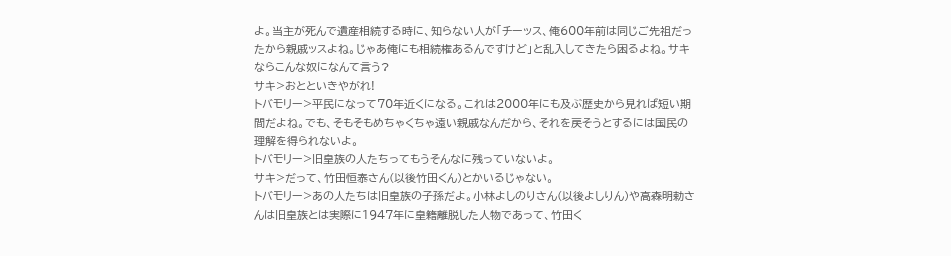よ。当主が死んで遺産相続する時に、知らない人が「チーッス、俺600年前は同じご先祖だったから親戚ッスよね。じゃあ俺にも相続権あるんですけど」と乱入してきたら困るよね。サキならこんな奴になんて言う?
サキ>おとといきやがれ!
トバモリー>平民になって70年近くになる。これは2000年にも及ぶ歴史から見れば短い期間だよね。でも、そもそもめちゃくちゃ遠い親戚なんだから、それを戻そうとするには国民の理解を得られないよ。
トバモリー>旧皇族の人たちってもうそんなに残っていないよ。
サキ>だって、竹田恒泰さん(以後竹田くん)とかいるじゃない。
トバモリー>あの人たちは旧皇族の子孫だよ。小林よしのりさん(以後よしりん)や高森明勅さんは旧皇族とは実際に1947年に皇籍離脱した人物であって、竹田く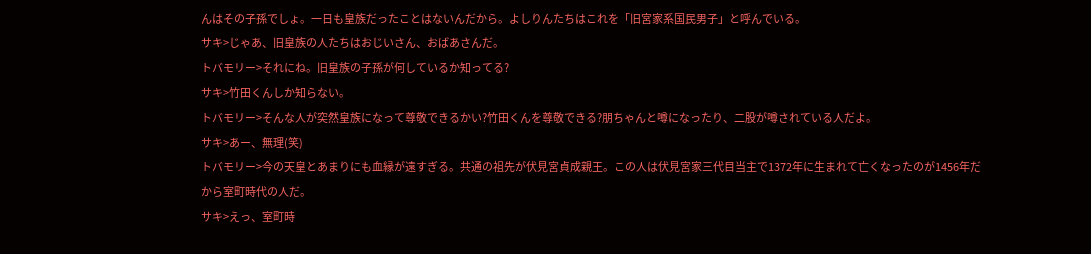んはその子孫でしょ。一日も皇族だったことはないんだから。よしりんたちはこれを「旧宮家系国民男子」と呼んでいる。
サキ>じゃあ、旧皇族の人たちはおじいさん、おばあさんだ。
トバモリー>それにね。旧皇族の子孫が何しているか知ってる?
サキ>竹田くんしか知らない。
トバモリー>そんな人が突然皇族になって尊敬できるかい?竹田くんを尊敬できる?朋ちゃんと噂になったり、二股が噂されている人だよ。
サキ>あー、無理(笑)
トバモリー>今の天皇とあまりにも血縁が遠すぎる。共通の祖先が伏見宮貞成親王。この人は伏見宮家三代目当主で1372年に生まれて亡くなったのが1456年だから室町時代の人だ。
サキ>えっ、室町時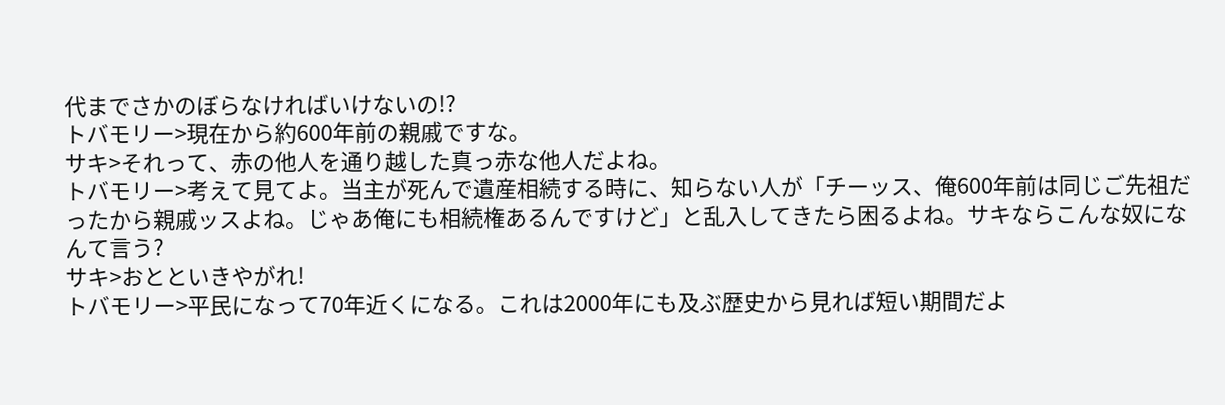代までさかのぼらなければいけないの!?
トバモリー>現在から約600年前の親戚ですな。
サキ>それって、赤の他人を通り越した真っ赤な他人だよね。
トバモリー>考えて見てよ。当主が死んで遺産相続する時に、知らない人が「チーッス、俺600年前は同じご先祖だったから親戚ッスよね。じゃあ俺にも相続権あるんですけど」と乱入してきたら困るよね。サキならこんな奴になんて言う?
サキ>おとといきやがれ!
トバモリー>平民になって70年近くになる。これは2000年にも及ぶ歴史から見れば短い期間だよ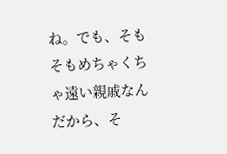ね。でも、そもそもめちゃくちゃ遠い親戚なんだから、そ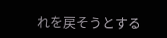れを戻そうとする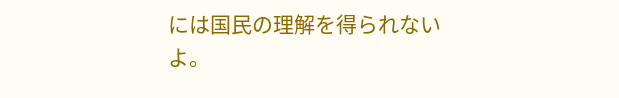には国民の理解を得られないよ。